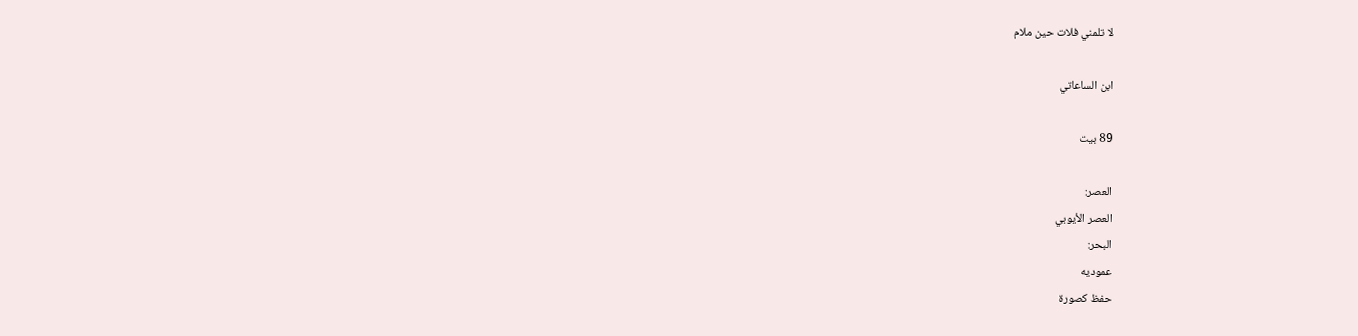لا تلمني فلات حين ملام

ابن الساعاتي

89 بيت

العصر:
العصر الأيوبي
البحر:
عموديه
حفظ كصورة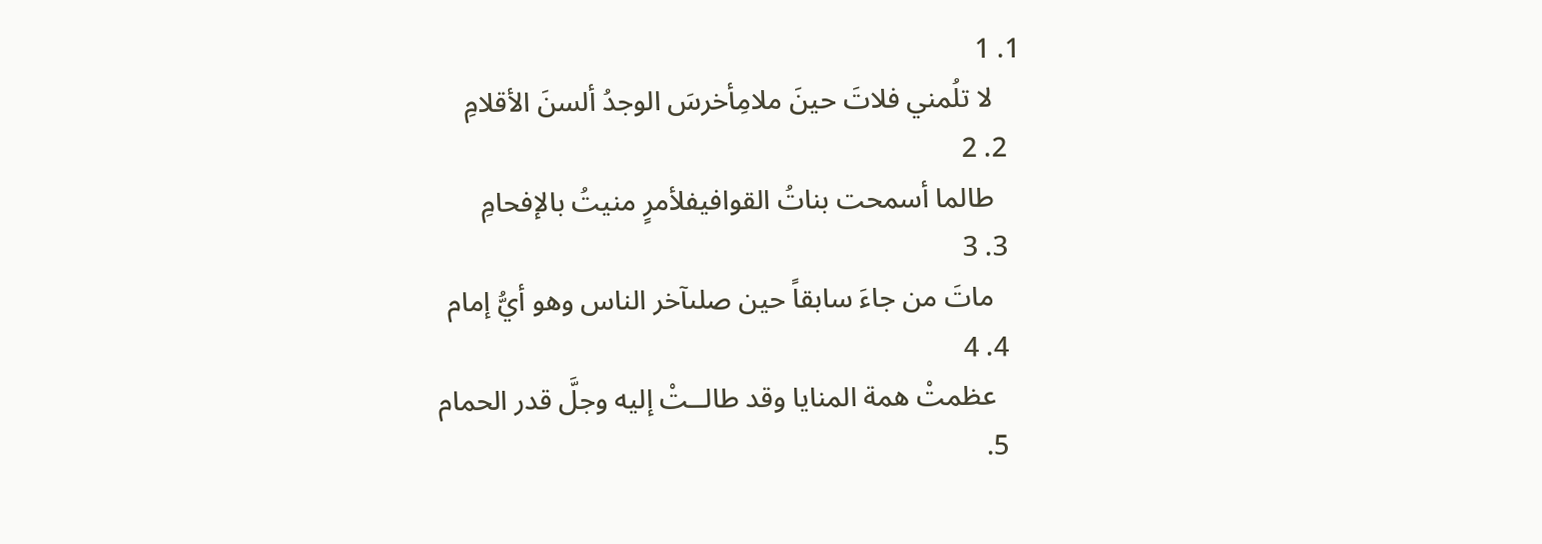1. 1
    لا تلُمني فلاتَ حينَ ملامِأخرسَ الوجدُ ألسنَ الأقلامِ
  2. 2
    طالما أسمحت بناتُ القوافيفلأمرٍ منيتُ بالإفحامِ
  3. 3
    ماتَ من جاءَ سابقاً حين صلىآخر الناس وهو أيُّ إمام
  4. 4
    عظمتْ همة المنايا وقد طالــتْ إليه وجلَّ قدر الحمام
  5.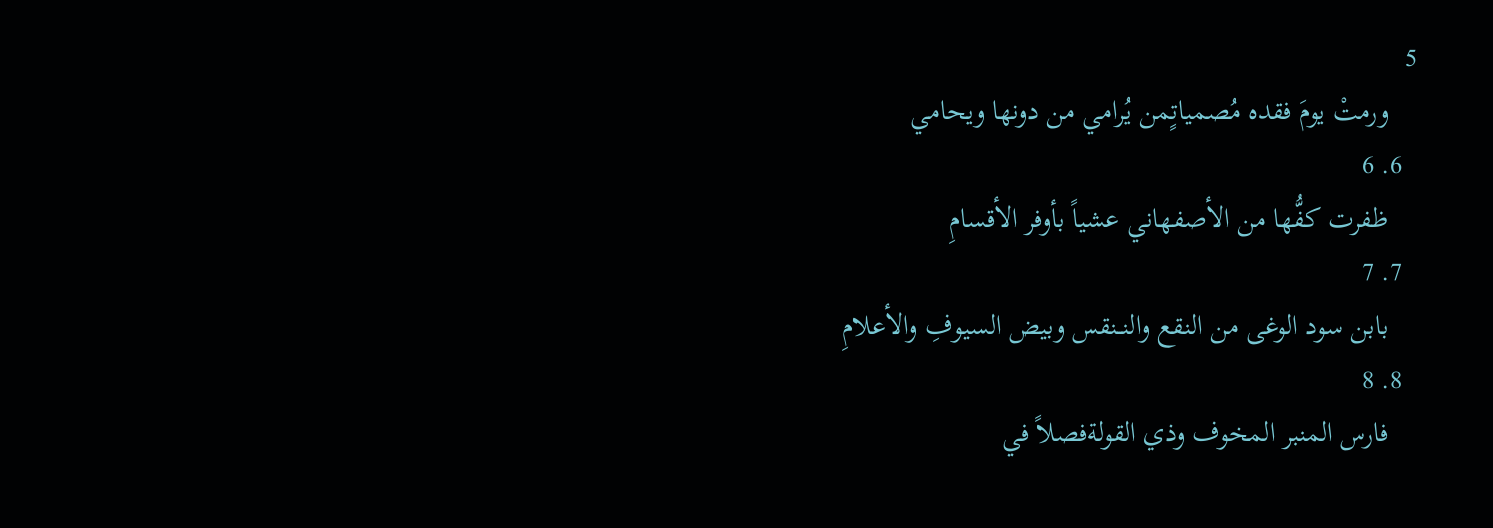5
    ورمتْ يومَ فقده مُصمياتٍمن يُرامي من دونها ويحامي
  6. 6
    ظفرت كفُّها من الأصفهاني عشياً بأوفر الأقسامِ
  7. 7
    بابن سود الوغى من النقع والنــنقس وبيض السيوفِ والأعلامِ
  8. 8
    فارس المنبر المخوف وذي القولةفصلاً في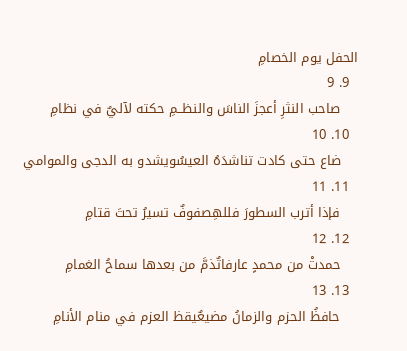الحفل يوم الخصامِ
  9. 9
    صاحب النثرِ أعجزَ الناسَ والنظــمِ حكته لآليٌ في نظامِ
  10. 10
    ضاع حتى كادت تناشدَهُ العيسُويشدو به الدجى والموامي
  11. 11
    فإذا أترب السطورَ فللهِصفوفٌ تسيرُ تحتَ قتامِ
  12. 12
    حمدتْ من محمدٍ عارفاتٌذمَّ من بعدها سماحُ الغمامِ
  13. 13
    حافظُ الحزم والزمانُ مضيعٌيقظ العزم في منام الأنامِ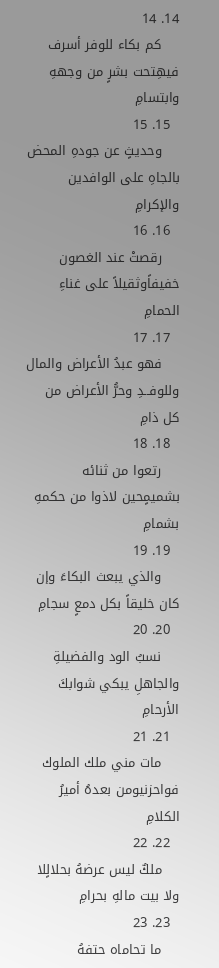14. 14
    كم بكاء للوفر أسرف فيهِتحت بشرٍ من وجههِ وابتسامِ
  15. 15
    وحديثٍ عن جودهِ المحض بالجاهِ على الوافدين والإكرامِ
  16. 16
    رقصتْ عند الغصون خفيفاًوثقيلاً على غناءِ الحمامِ
  17. 17
    فهو عبدُ الأعراض والمال وللوفــدِ وحرُّ الأعراض من كل ذامِ
  18. 18
    رتعوا من ثنائه بشميمٍحين لاذوا من حكمهِ بشمامِ
  19. 19
    والذي يبعث البكاءَ وإن كان خليقاً بكل دمعٍ سجامِ
  20. 20
    نسبُ الود والفضيلةِ والجاهلِ يبكي شوابكَ الأرحامِ
  21. 21
    مات مني ملك الملوك فواحزنيومن بعدهُ أميرُ الكلامِ
  22. 22
    ملكٌ ليس عرضهُ بحلالٍلا ولا بيت مالهِ بحرامِ
  23. 23
    ما تحاماه حتفهُ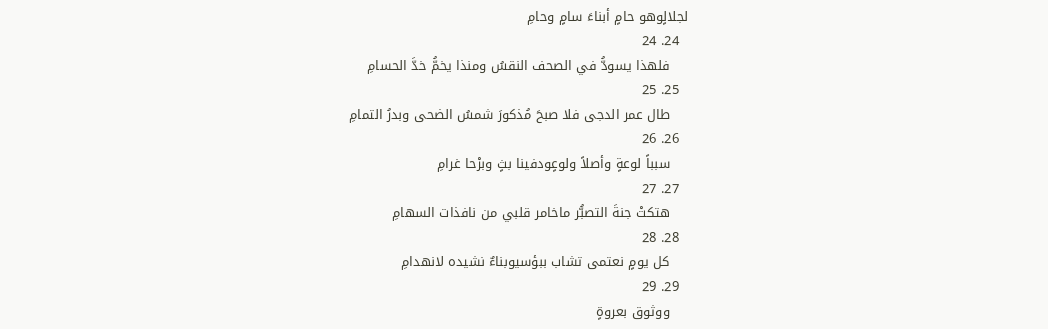لجلالٍوهو حامٍ أبناءَ سامٍ وحامِ
  24. 24
    فلهذا يسودُّ في الصحف النقسُ ومنذا يخمُّ خدَّ الحسامِ
  25. 25
    طال عمر الدجى فلا صبحَ مُذكورَ شمسُ الضحى وبدرُ التمامِ
  26. 26
    سبباً لوعةٍ وأصلاً ولوعٍودفينا بثٍ وبرْحا غرامِ
  27. 27
    هتكتْ جنةَ التصبُّر ماخامر قلبي من نافذات السهامِ
  28. 28
    كل يومٍ نعتمى تشاب ببؤسيوبناءٌ نشيده لانهدامِ
  29. 29
    ووثوق بعروةٍ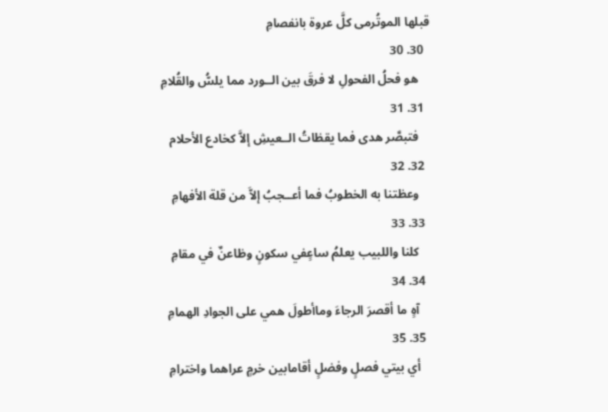قبلها الموتُرمى كلَّ عروة بانفصامِ
  30. 30
    هو فحلُ الفحولِ لا فرقَ بين الــورد مما يلسُّ والقُلامِ
  31. 31
    فتبصَّر هدى فما يقظاتُ الــعيشِ إلاَّ كخادع الأحلام
  32. 32
    وعظتنا به الخطوبُ فما أعــجبُ إلاَّ من قلة الأفهامِ
  33. 33
    كلنا واللبيب يعلمُ ساعٍفي سكونٍ وظاعنٌ في مقامِ
  34. 34
    آهٍ ما أقصرَ الرجاءَ وماأطولَ همي على الجوادِ الهمامِ
  35. 35
    أي بيتي فصلٍ وفضلٍ أقامابين خرمٍ عراهما واخترامِ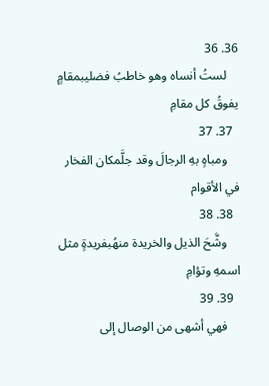36. 36
    لستُ أنساه وهو خاطبُ فضليبمقامٍ يفوقُ كل مقامِ
  37. 37
    ومباهٍ بهِ الرجالَ وقد جلَّمكان الفخار في الأقوام
  38. 38
    وشَّحَ الذيل والخريدة منهُبفريدةٍ مثل اسمهِ وتؤامِ
  39. 39
    فهي أشهى من الوصال إلى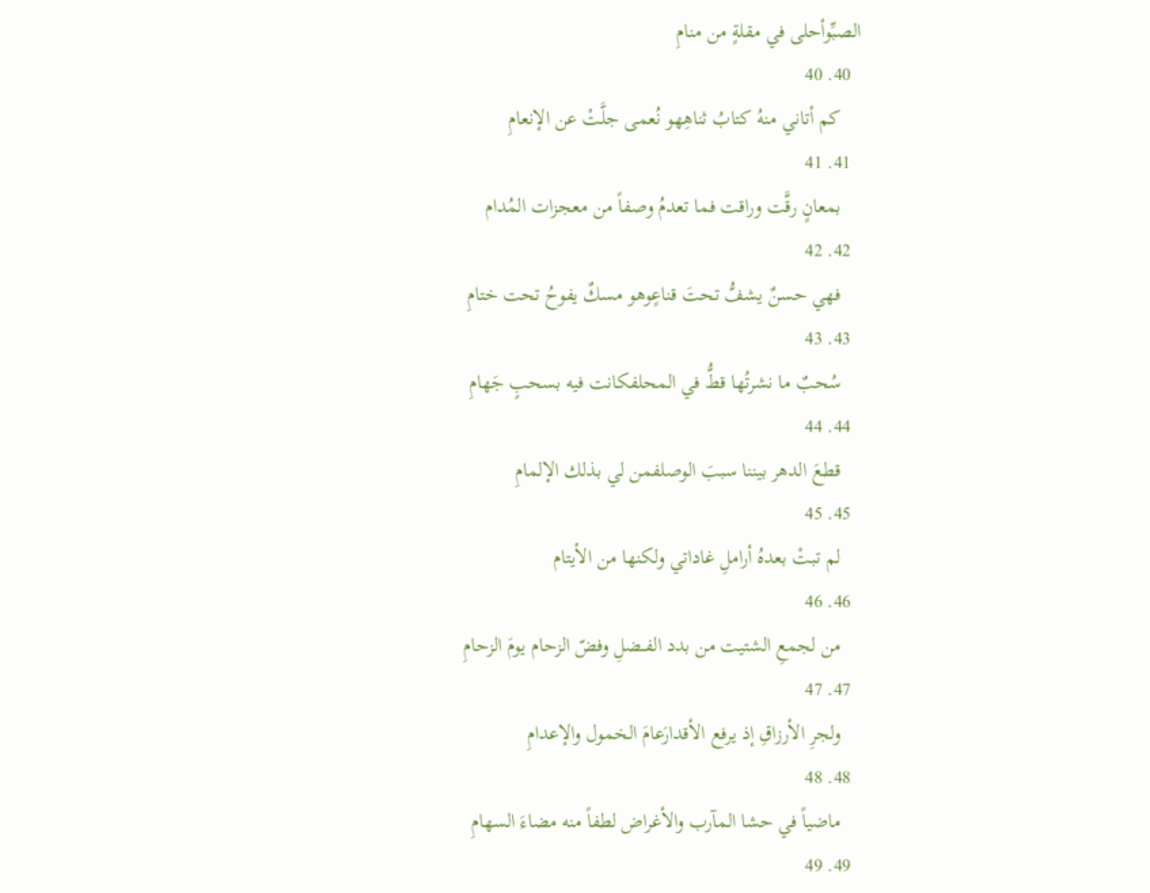الصبِّوأحلى في مقلةٍ من منامِ
  40. 40
    كم أتاني منهُ كتابُ ثناهِهو نُعمى جلَّتْ عن الإنعامِ
  41. 41
    بمعانٍ رقَّت وراقت فما تعدمُ وصفاً من معجزات المُدام
  42. 42
    فهي حسنٌ يشفُّ تحتَ قناعٍوهو مسكٌ يفوحُ تحت ختامِ
  43. 43
    سُحبٌ ما نشرتُها قطُّ في المحلفكانت فيه بسحبٍ جَهامِ
  44. 44
    قطعَ الدهر بيننا سببَ الوصلفمن لي بذلك الإلمامِ
  45. 45
    لم تبتْ بعدهُ أراملِ غاداتي ولكنها من الأيتام
  46. 46
    من لجمعِ الشتيت من بدد الفــضلِ وفضّ الزحام يومَ الزحامِ
  47. 47
    ولجرِ الأرزاقِ إذ يرفع الأقدارَعامَ الخمول والإعدامِ
  48. 48
    ماضياً في حشا المآرب والأغراض لطفاً منه مضاءَ السهامِ
  49. 49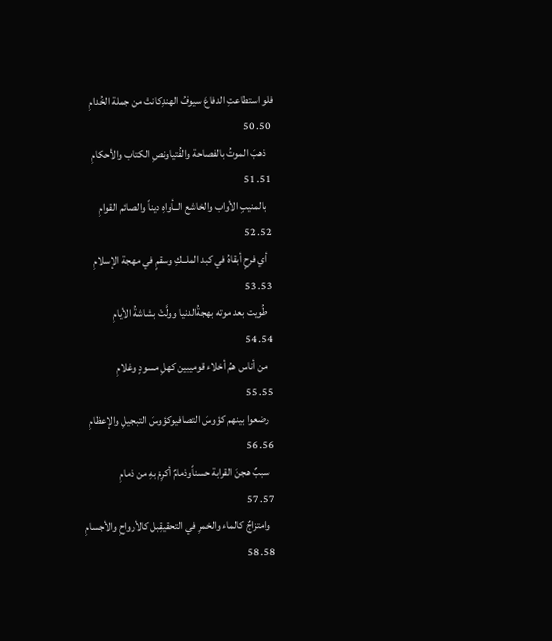فلو استطاعتِ الدفاعَ سيوفُ الهندِكانتْ من جملة الخُدامِ
  50. 50
    ذهبَ الموتُ بالفصاحة والفُتياونصِ الكتاب والأحكامِ
  51. 51
    بالمنيبِ الأواب والخاشع الــأواهِ ديناً والصائم القوامِ
  52. 52
    أي فرحٍ أبقاهُ في كبد الملــكِ وسقمٍ في مهجة الإسلامِ
  53. 53
    طُويت بعد موته بهجةُالدنيا وولَّتْ بشاشةُ الأيامِ
  54. 54
    من أناس همُ أخلاء قوميبين كهلِ مسودٍ وغلامِ
  55. 55
    رضعوا بينهم كؤوسَ التصافيوكؤوسَ التبجيلِ والإعظامِ
  56. 56
    سببٌ هجنَ القرابة حسناًوذمامٌ أكرِمْ بهِ من ذمامِ
  57. 57
    وامتزاجٌ كالماء والخمرِ في التحقيقِبل كالأرواحِ والأجسامِ
  58. 58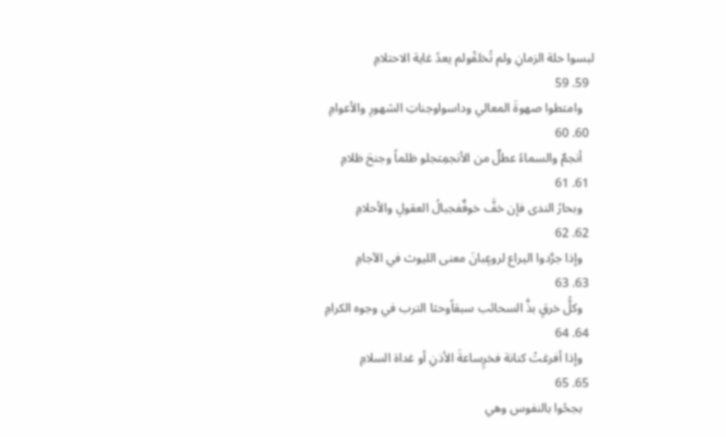لبسوا حلة الزمانِ ولم تُخلقْولم يعدُ غاية الاحتلامِ
  59. 59
    وامتطوا صهوةَ المعالي وداسواوجناتِ الشهورِ والأعوامِ
  60. 60
    أنجمٌ والسماءُ عطلٌ من الأنجمِتجلو ظلماً وجنحَ ظلامِ
  61. 61
    وبحارُ الندى فإن خفَّ خوفٌفجبالُ العقولِ والأحلامِ
  62. 62
    وإذا جرَّدوا اليراع لروعٍبانَ معنى الليوث في الآجامِ
  63. 63
    وكلُّ خرقٍ بذَّ السحائب سبقاًوحثا الترب في وجوه الكرامِ
  64. 64
    وإذا أفرغتْ كنانة فخرٍساعةَ الأذنِ أو غداة السلامِ
  65. 65
    بجحُوا بالنفوس وهي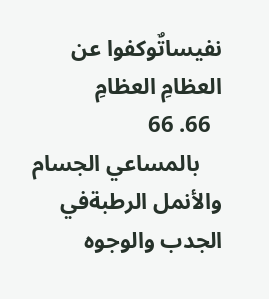نفيساتٌوكفوا عن العظامِ العظامِ
  66. 66
    بالمساعي الجسام والأنمل الرطبةفي الجدب والوجوه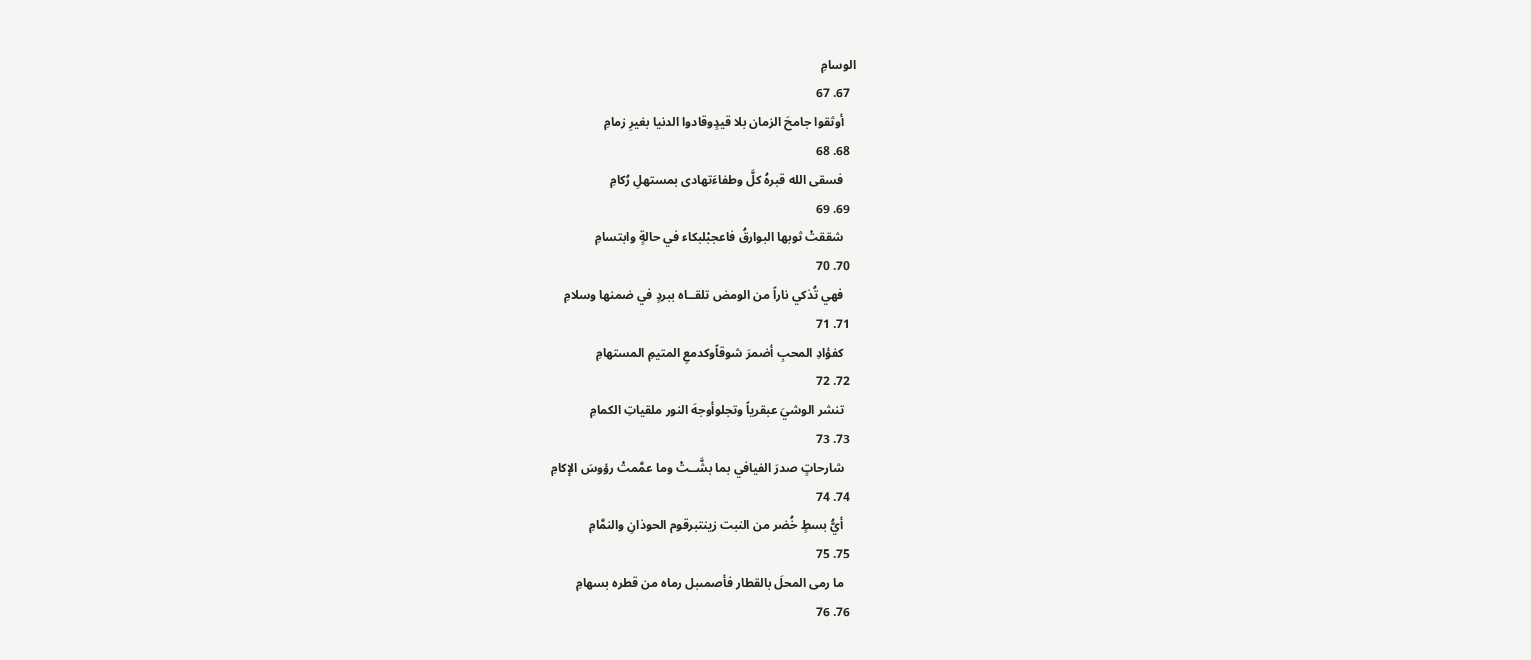الوسامِ
  67. 67
    أوثقوا جامحَ الزمان بلا قيدٍوقادوا الدنيا بغيرِ زمامِ
  68. 68
    فسقى الله قبرهُ كلَّ وطفاءَتهادى بمستهلِ رُكامِ
  69. 69
    شققتْ ثوبها البوارقُ فاعجبْلبكاء في حالةٍ وابتسامِ
  70. 70
    فهي تُذكي ناراً من الومض تلقــاه ببردٍ في ضمنها وسلامِ
  71. 71
    كفؤادِ المحبِ أضمرَ شوقاًوكدمعِ المتيمِ المستهامِ
  72. 72
    تنشر الوشيَ عبقرياً وتجلوأوجهَ النور ملقياتِ الكمامِ
  73. 73
    شارحاتٍ صدرَ الفيافي بما بشَّــتْ وما عمَّمتْ رؤوسَ الإكامِ
  74. 74
    أيُّ بسطٍ خُضر من النبت زينتبرقوم الحوذانِ والنمَّامِ
  75. 75
    ما رمى المحلَ بالقطار فأصمىبل رماه من قطره بسهامِ
  76. 76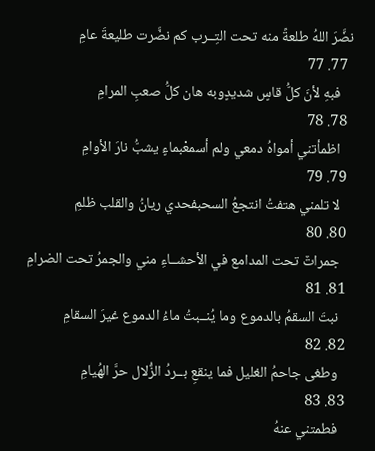نضَّرَ اللهُ طلعةً منه تحت التِــرب كم نضَّرت طليعةَ عامِ
  77. 77
    فبهِ لأنَ كلُّ قاسٍ شديدٍوبه هان كلُّ صعبِ المرامِ
  78. 78
    اظمأتني أمواهُ دمعي ولم أسمعْبماءٍ يشبُّ نارَ الأوامِ
  79. 79
    لا تلمني هتفتُ انتجعُ السحبفحدي ريانُ والقلب ظلمِ
  80. 80
    جمراتٌ تحت المدامع في الأحشــاءِ مني والجمرُ تحت الضرامِ
  81. 81
    نبتَ السقمُ بالدموع وما يُنــبتُ ماءُ الدموع غيرَ السقامِ
  82. 82
    وطغى جاحمُ الغليل فما ينقعِ بــردُ الزُّلال حرَّ الهُيامِ
  83. 83
    فطمتني عنهُ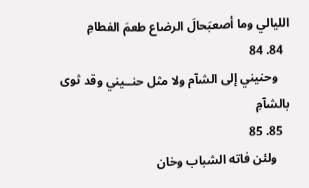الليالي وما أصعبَحالَ الرضاع طعمَ الفطامِ
  84. 84
    وحنيني إلى الشآم ولا مثل حنــيني وقد ثوى بالشآمِ
  85. 85
    ولئن فاته الشباب وخان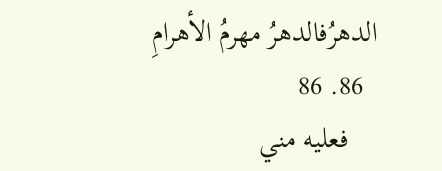الدهرُفالدهرُ مهرمُ الأهرامِ
  86. 86
    فعليه مني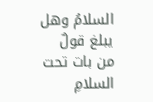السلامُ وهل يبلغ قولٌ من بات تحت السلامِ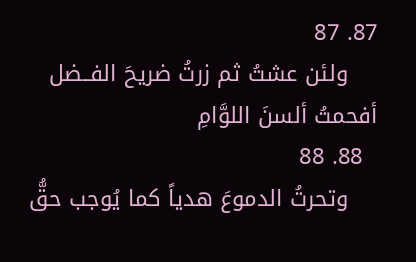87. 87
    ولئن عشتُ ثم زرتُ ضريحَ الفــضل أفحمتُ ألسنَ اللوَّامِ
  88. 88
    وتحرتُ الدموعَ هدياً كما يُوجب حقُّ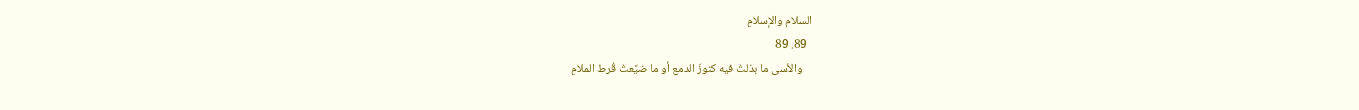السلام والإسلامِ
  89. 89
    والأسى ما بذلتُ فيه كنوزَ الدمع أو ما ضيَّعتُ قُرط الملامِ